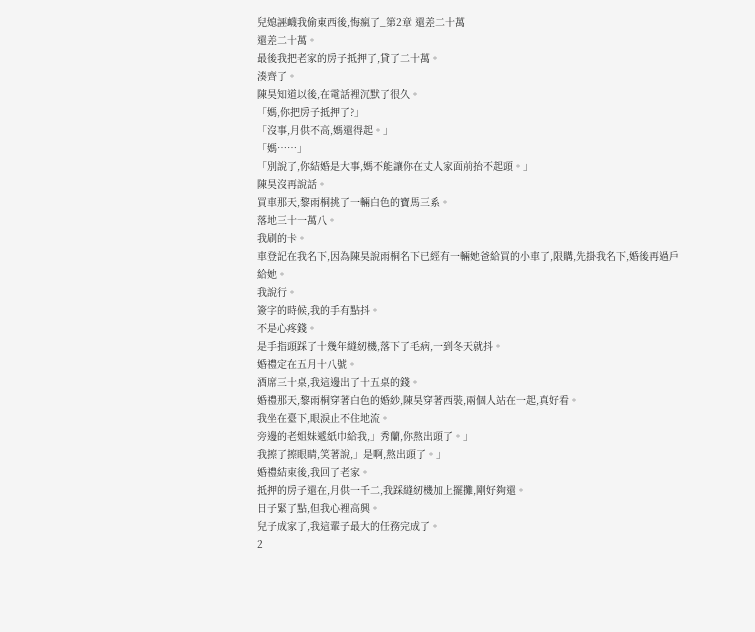兒媳誣衊我偷東西後,悔瘋了_第2章 還差二十萬
還差二十萬。
最後我把老家的房子抵押了,貸了二十萬。
湊齊了。
陳昊知道以後,在電話裡沉默了很久。
「媽,你把房子抵押了?」
「沒事,月供不高,媽還得起。」
「媽……」
「別說了,你結婚是大事,媽不能讓你在丈人家面前抬不起頭。」
陳昊沒再說話。
買車那天,黎雨桐挑了一輛白色的寶馬三系。
落地三十一萬八。
我刷的卡。
車登記在我名下,因為陳昊說雨桐名下已經有一輛她爸給買的小車了,限購,先掛我名下,婚後再過戶給她。
我說行。
簽字的時候,我的手有點抖。
不是心疼錢。
是手指頭踩了十幾年縫紉機,落下了毛病,一到冬天就抖。
婚禮定在五月十八號。
酒席三十桌,我這邊出了十五桌的錢。
婚禮那天,黎雨桐穿著白色的婚紗,陳昊穿著西裝,兩個人站在一起,真好看。
我坐在臺下,眼淚止不住地流。
旁邊的老姐妹遞紙巾給我,」秀蘭,你熬出頭了。」
我擦了擦眼睛,笑著說,」是啊,熬出頭了。」
婚禮結束後,我回了老家。
抵押的房子還在,月供一千二,我踩縫紉機加上擺攤,剛好夠還。
日子緊了點,但我心裡高興。
兒子成家了,我這輩子最大的任務完成了。
2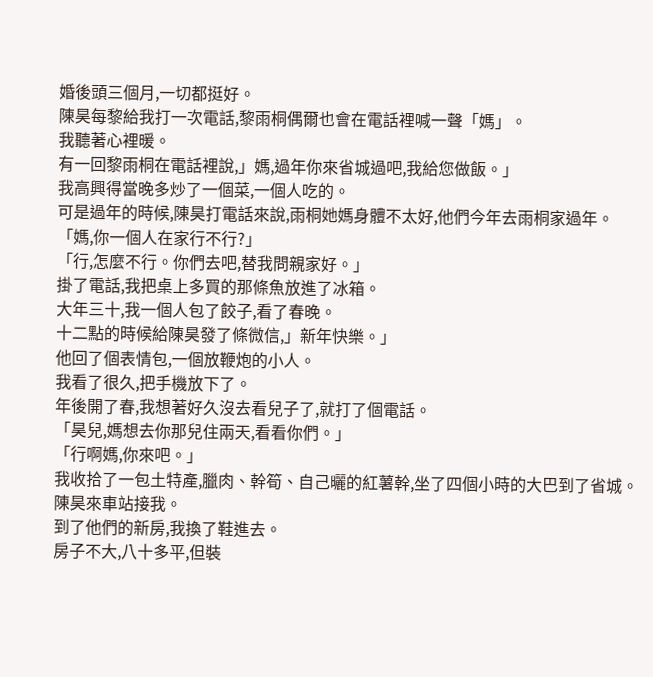婚後頭三個月,一切都挺好。
陳昊每黎給我打一次電話,黎雨桐偶爾也會在電話裡喊一聲「媽」。
我聽著心裡暖。
有一回黎雨桐在電話裡說,」媽,過年你來省城過吧,我給您做飯。」
我高興得當晚多炒了一個菜,一個人吃的。
可是過年的時候,陳昊打電話來說,雨桐她媽身體不太好,他們今年去雨桐家過年。
「媽,你一個人在家行不行?」
「行,怎麼不行。你們去吧,替我問親家好。」
掛了電話,我把桌上多買的那條魚放進了冰箱。
大年三十,我一個人包了餃子,看了春晚。
十二點的時候給陳昊發了條微信,」新年快樂。」
他回了個表情包,一個放鞭炮的小人。
我看了很久,把手機放下了。
年後開了春,我想著好久沒去看兒子了,就打了個電話。
「昊兒,媽想去你那兒住兩天,看看你們。」
「行啊媽,你來吧。」
我收拾了一包土特產,臘肉、幹筍、自己曬的紅薯幹,坐了四個小時的大巴到了省城。
陳昊來車站接我。
到了他們的新房,我換了鞋進去。
房子不大,八十多平,但裝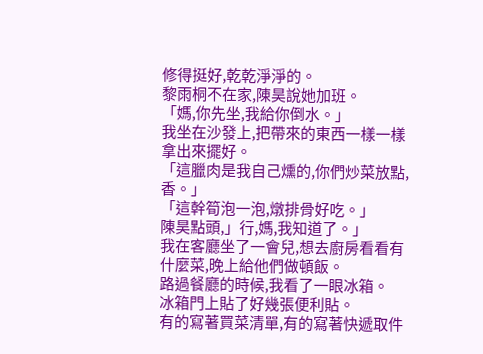修得挺好,乾乾淨淨的。
黎雨桐不在家,陳昊說她加班。
「媽,你先坐,我給你倒水。」
我坐在沙發上,把帶來的東西一樣一樣拿出來擺好。
「這臘肉是我自己燻的,你們炒菜放點,香。」
「這幹筍泡一泡,燉排骨好吃。」
陳昊點頭,」行,媽,我知道了。」
我在客廳坐了一會兒,想去廚房看看有什麼菜,晚上給他們做頓飯。
路過餐廳的時候,我看了一眼冰箱。
冰箱門上貼了好幾張便利貼。
有的寫著買菜清單,有的寫著快遞取件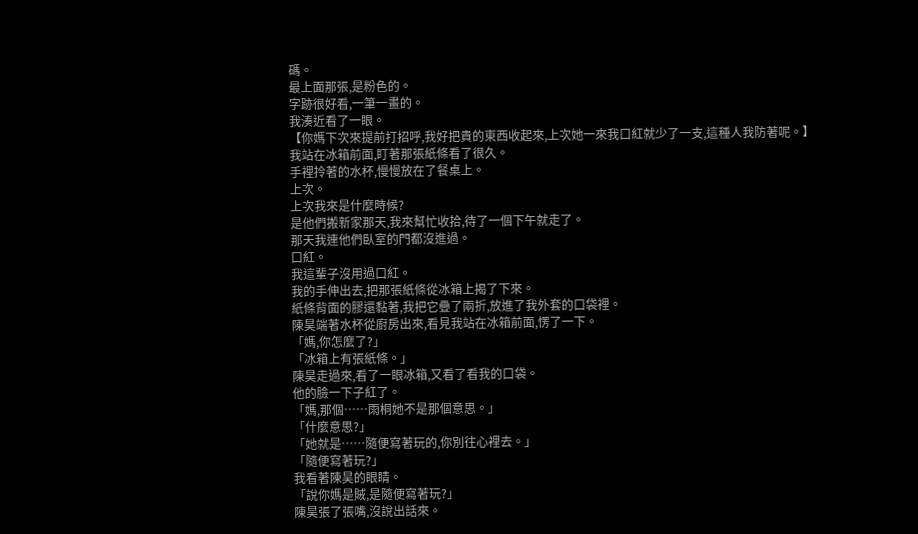碼。
最上面那張,是粉色的。
字跡很好看,一筆一畫的。
我湊近看了一眼。
【你媽下次來提前打招呼,我好把貴的東西收起來,上次她一來我口紅就少了一支,這種人我防著呢。】
我站在冰箱前面,盯著那張紙條看了很久。
手裡拎著的水杯,慢慢放在了餐桌上。
上次。
上次我來是什麼時候?
是他們搬新家那天,我來幫忙收拾,待了一個下午就走了。
那天我連他們臥室的門都沒進過。
口紅。
我這輩子沒用過口紅。
我的手伸出去,把那張紙條從冰箱上揭了下來。
紙條背面的膠還黏著,我把它疊了兩折,放進了我外套的口袋裡。
陳昊端著水杯從廚房出來,看見我站在冰箱前面,愣了一下。
「媽,你怎麼了?」
「冰箱上有張紙條。」
陳昊走過來,看了一眼冰箱,又看了看我的口袋。
他的臉一下子紅了。
「媽,那個……雨桐她不是那個意思。」
「什麼意思?」
「她就是……隨便寫著玩的,你別往心裡去。」
「隨便寫著玩?」
我看著陳昊的眼睛。
「說你媽是賊,是隨便寫著玩?」
陳昊張了張嘴,沒說出話來。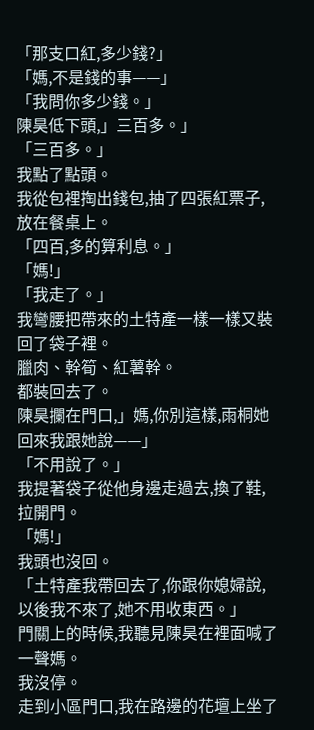「那支口紅,多少錢?」
「媽,不是錢的事——」
「我問你多少錢。」
陳昊低下頭,」三百多。」
「三百多。」
我點了點頭。
我從包裡掏出錢包,抽了四張紅票子,放在餐桌上。
「四百,多的算利息。」
「媽!」
「我走了。」
我彎腰把帶來的土特產一樣一樣又裝回了袋子裡。
臘肉、幹筍、紅薯幹。
都裝回去了。
陳昊攔在門口,」媽,你別這樣,雨桐她回來我跟她說——」
「不用說了。」
我提著袋子從他身邊走過去,換了鞋,拉開門。
「媽!」
我頭也沒回。
「土特產我帶回去了,你跟你媳婦說,以後我不來了,她不用收東西。」
門關上的時候,我聽見陳昊在裡面喊了一聲媽。
我沒停。
走到小區門口,我在路邊的花壇上坐了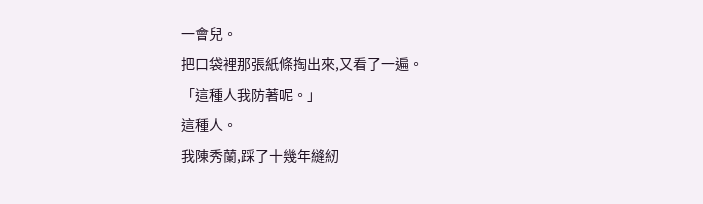一會兒。
把口袋裡那張紙條掏出來,又看了一遍。
「這種人我防著呢。」
這種人。
我陳秀蘭,踩了十幾年縫紉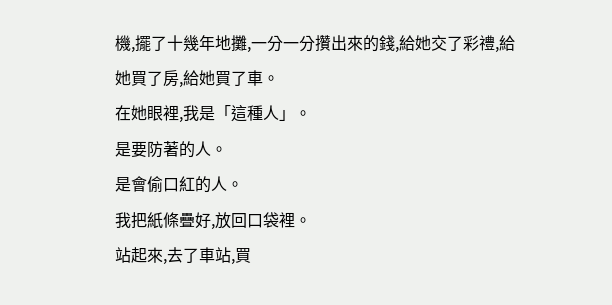機,擺了十幾年地攤,一分一分攢出來的錢,給她交了彩禮,給她買了房,給她買了車。
在她眼裡,我是「這種人」。
是要防著的人。
是會偷口紅的人。
我把紙條疊好,放回口袋裡。
站起來,去了車站,買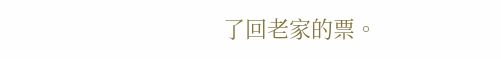了回老家的票。